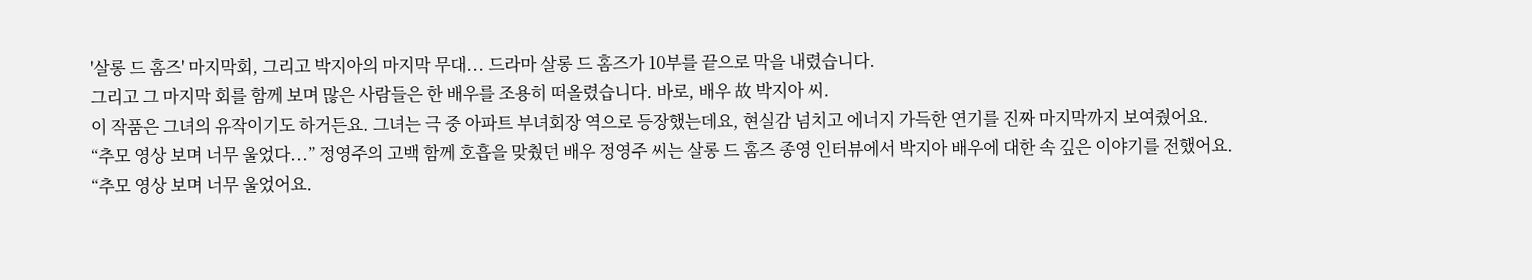'살롱 드 홈즈' 마지막회, 그리고 박지아의 마지막 무대... 드라마 살롱 드 홈즈가 10부를 끝으로 막을 내렸습니다.
그리고 그 마지막 회를 함께 보며 많은 사람들은 한 배우를 조용히 떠올렸습니다. 바로, 배우 故 박지아 씨.
이 작품은 그녀의 유작이기도 하거든요. 그녀는 극 중 아파트 부녀회장 역으로 등장했는데요, 현실감 넘치고 에너지 가득한 연기를 진짜 마지막까지 보여줬어요.
“추모 영상 보며 너무 울었다...” 정영주의 고백 함께 호흡을 맞췄던 배우 정영주 씨는 살롱 드 홈즈 종영 인터뷰에서 박지아 배우에 대한 속 깊은 이야기를 전했어요.
“추모 영상 보며 너무 울었어요.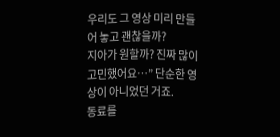우리도 그 영상 미리 만들어 놓고 괜찮을까?
지아가 원할까? 진짜 많이 고민했어요…” 단순한 영상이 아니었던 거죠.
동료를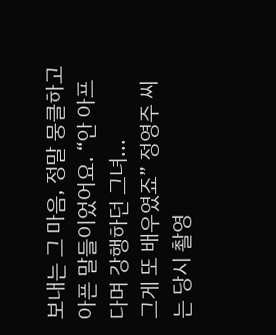보내는 그 마음, 정말 뭉클하고 아픈 말들이었어요. “안 아프다며 강행하던 그녀...
그게 또 배우였죠” 정영주 씨는 당시 촬영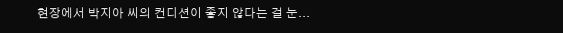현장에서 박지아 씨의 컨디션이 좋지 않다는 걸 눈...